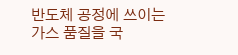반도체 공정에 쓰이는 가스 품질을 국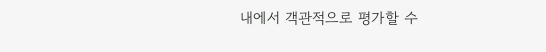내에서 객관적으로 평가할 수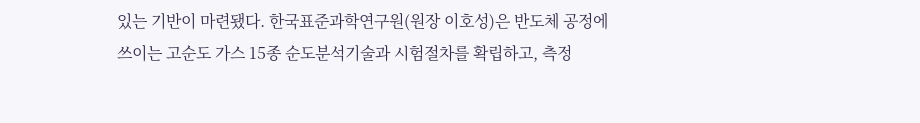있는 기반이 마련됐다. 한국표준과학연구원(원장 이호성)은 반도체 공정에 쓰이는 고순도 가스 15종 순도분석기술과 시험절차를 확립하고, 측정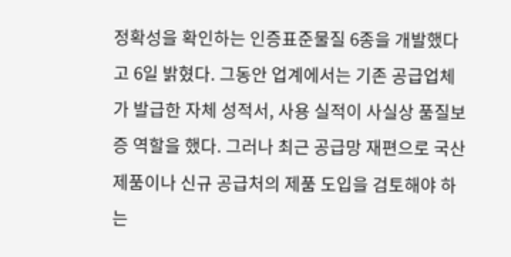정확성을 확인하는 인증표준물질 6종을 개발했다고 6일 밝혔다. 그동안 업계에서는 기존 공급업체가 발급한 자체 성적서, 사용 실적이 사실상 품질보증 역할을 했다. 그러나 최근 공급망 재편으로 국산 제품이나 신규 공급처의 제품 도입을 검토해야 하는